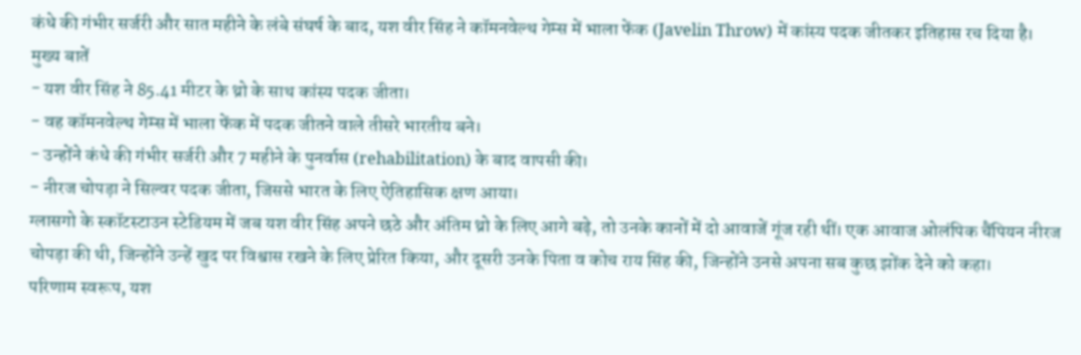कंधे की गंभीर सर्जरी और सात महीने के लंबे संघर्ष के बाद, यश वीर सिंह ने कॉमनवेल्थ गेम्स में भाला फेंक (Javelin Throw) में कांस्य पदक जीतकर इतिहास रच दिया है।
मुख्य बातें
- यश वीर सिंह ने 85.41 मीटर के थ्रो के साथ कांस्य पदक जीता।
- वह कॉमनवेल्थ गेम्स में भाला फेंक में पदक जीतने वाले तीसरे भारतीय बने।
- उन्होंने कंधे की गंभीर सर्जरी और 7 महीने के पुनर्वास (rehabilitation) के बाद वापसी की।
- नीरज चोपड़ा ने सिल्वर पदक जीता, जिससे भारत के लिए ऐतिहासिक क्षण आया।
ग्लासगो के स्कॉटस्टाउन स्टेडियम में जब यश वीर सिंह अपने छठे और अंतिम थ्रो के लिए आगे बढ़े, तो उनके कानों में दो आवाजें गूंज रही थीं। एक आवाज ओलंपिक चैंपियन नीरज चोपड़ा की थी, जिन्होंने उन्हें खुद पर विश्वास रखने के लिए प्रेरित किया, और दूसरी उनके पिता व कोच राय सिंह की, जिन्होंने उनसे अपना सब कुछ झोंक देने को कहा।
परिणाम स्वरूप, यश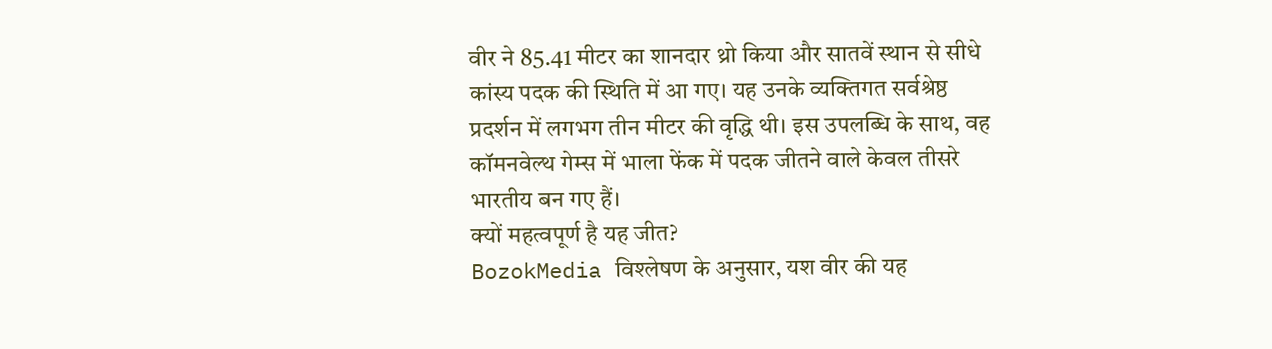वीर ने 85.41 मीटर का शानदार थ्रो किया और सातवें स्थान से सीधे कांस्य पदक की स्थिति में आ गए। यह उनके व्यक्तिगत सर्वश्रेष्ठ प्रदर्शन में लगभग तीन मीटर की वृद्धि थी। इस उपलब्धि के साथ, वह कॉमनवेल्थ गेम्स में भाला फेंक में पदक जीतने वाले केवल तीसरे भारतीय बन गए हैं।
क्यों महत्वपूर्ण है यह जीत?
BozokMedia विश्लेषण के अनुसार, यश वीर की यह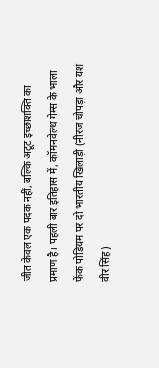जीत केवल एक पदक नहीं, बल्कि अटूट इच्छाशक्ति का प्रमाण है। पहली बार इतिहास में, कॉमनवेल्थ गेम्स के भाला फेंक पोडियम पर दो भारतीय खिलाड़ी (नीरज चोपड़ा और यश वीर सिंह)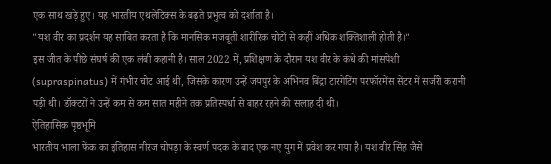एक साथ खड़े हुए। यह भारतीय एथलेटिक्स के बढ़ते प्रभुत्व को दर्शाता है।
"यश वीर का प्रदर्शन यह साबित करता है कि मानसिक मजबूती शारीरिक चोटों से कहीं अधिक शक्तिशाली होती है।"
इस जीत के पीछे संघर्ष की एक लंबी कहानी है। साल 2022 में, प्रशिक्षण के दौरान यश वीर के कंधे की मांसपेशी (supraspinatus) में गंभीर चोट आई थी, जिसके कारण उन्हें जयपुर के अभिनव बिंद्रा टारगेटिंग परफॉरमेंस सेंटर में सर्जरी करानी पड़ी थी। डॉक्टरों ने उन्हें कम से कम सात महीने तक प्रतिस्पर्धा से बाहर रहने की सलाह दी थी।
ऐतिहासिक पृष्ठभूमि
भारतीय भाला फेंक का इतिहास नीरज चोपड़ा के स्वर्ण पदक के बाद एक नए युग में प्रवेश कर गया है। यश वीर सिंह जैसे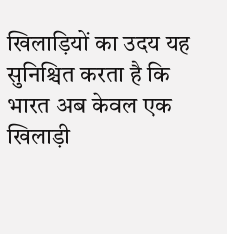खिलाड़ियों का उदय यह सुनिश्चित करता है कि भारत अब केवल एक खिलाड़ी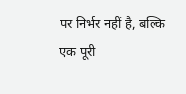पर निर्भर नहीं है, बल्कि एक पूरी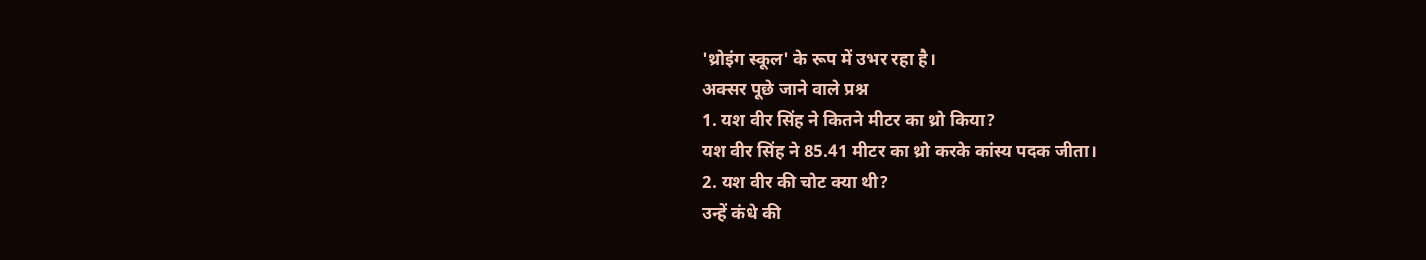'थ्रोइंग स्कूल' के रूप में उभर रहा है।
अक्सर पूछे जाने वाले प्रश्न
1. यश वीर सिंह ने कितने मीटर का थ्रो किया?
यश वीर सिंह ने 85.41 मीटर का थ्रो करके कांस्य पदक जीता।
2. यश वीर की चोट क्या थी?
उन्हें कंधे की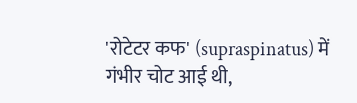'रोटेटर कफ' (supraspinatus) में गंभीर चोट आई थी,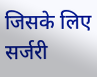जिसके लिए सर्जरी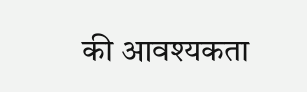की आवश्यकता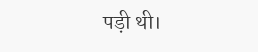पड़ी थी।